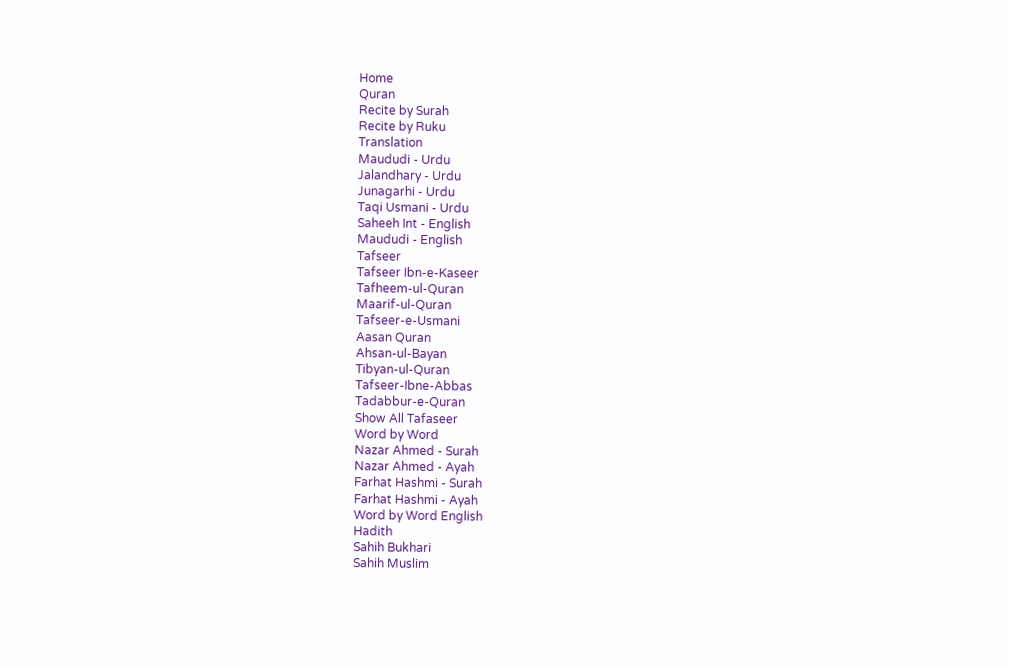Home
Quran
Recite by Surah
Recite by Ruku
Translation
Maududi - Urdu
Jalandhary - Urdu
Junagarhi - Urdu
Taqi Usmani - Urdu
Saheeh Int - English
Maududi - English
Tafseer
Tafseer Ibn-e-Kaseer
Tafheem-ul-Quran
Maarif-ul-Quran
Tafseer-e-Usmani
Aasan Quran
Ahsan-ul-Bayan
Tibyan-ul-Quran
Tafseer-Ibne-Abbas
Tadabbur-e-Quran
Show All Tafaseer
Word by Word
Nazar Ahmed - Surah
Nazar Ahmed - Ayah
Farhat Hashmi - Surah
Farhat Hashmi - Ayah
Word by Word English
Hadith
Sahih Bukhari
Sahih Muslim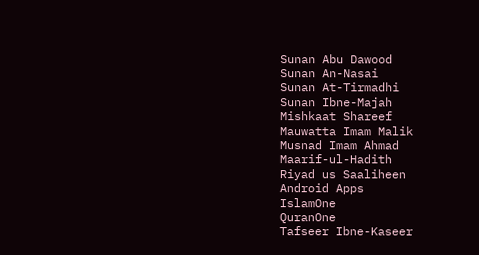Sunan Abu Dawood
Sunan An-Nasai
Sunan At-Tirmadhi
Sunan Ibne-Majah
Mishkaat Shareef
Mauwatta Imam Malik
Musnad Imam Ahmad
Maarif-ul-Hadith
Riyad us Saaliheen
Android Apps
IslamOne
QuranOne
Tafseer Ibne-Kaseer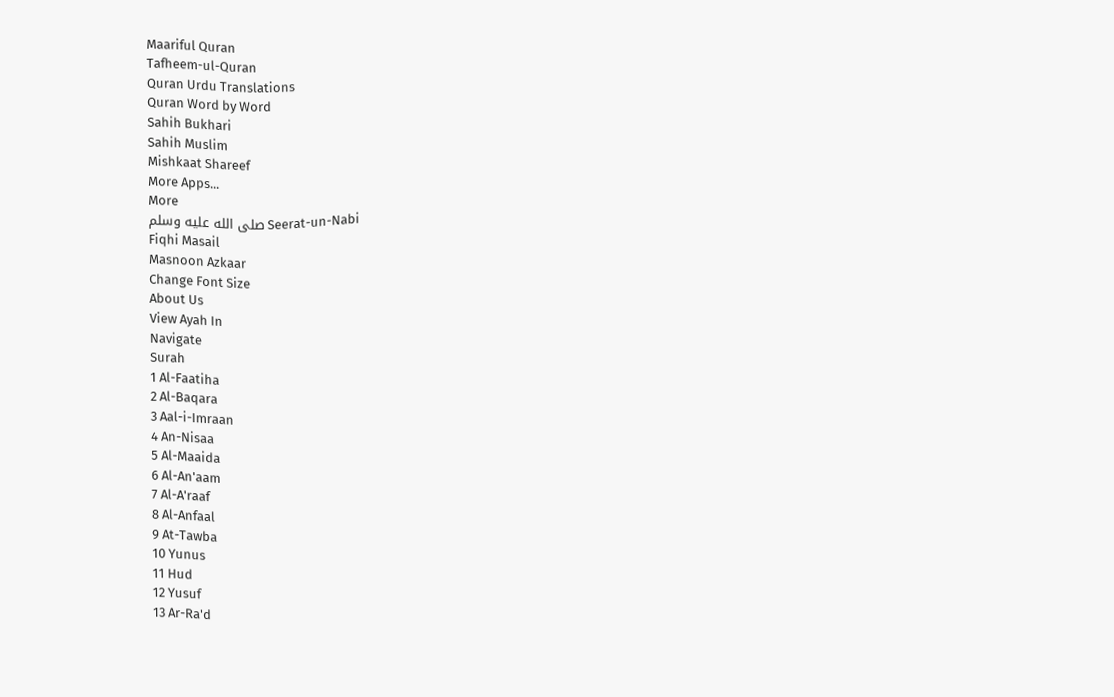Maariful Quran
Tafheem-ul-Quran
Quran Urdu Translations
Quran Word by Word
Sahih Bukhari
Sahih Muslim
Mishkaat Shareef
More Apps...
More
Seerat-un-Nabi صلى الله عليه وسلم
Fiqhi Masail
Masnoon Azkaar
Change Font Size
About Us
View Ayah In
Navigate
Surah
1 Al-Faatiha
2 Al-Baqara
3 Aal-i-Imraan
4 An-Nisaa
5 Al-Maaida
6 Al-An'aam
7 Al-A'raaf
8 Al-Anfaal
9 At-Tawba
10 Yunus
11 Hud
12 Yusuf
13 Ar-Ra'd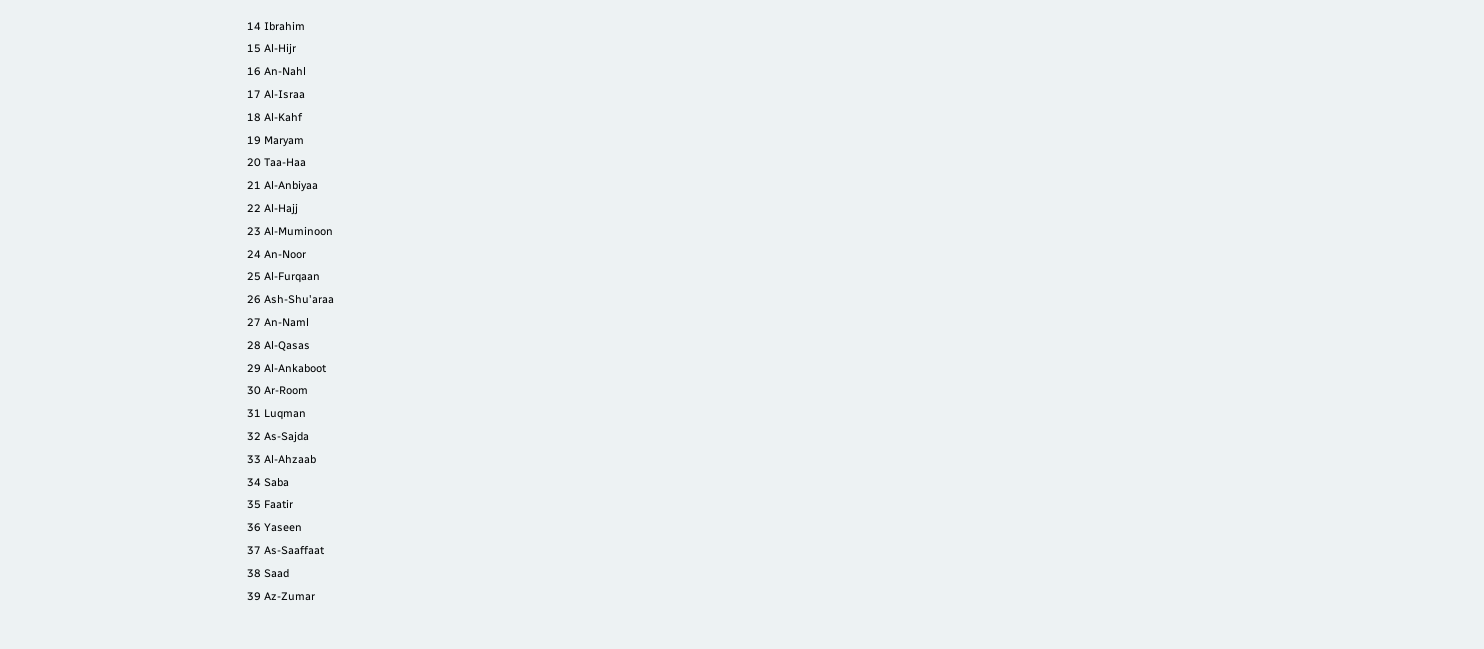14 Ibrahim
15 Al-Hijr
16 An-Nahl
17 Al-Israa
18 Al-Kahf
19 Maryam
20 Taa-Haa
21 Al-Anbiyaa
22 Al-Hajj
23 Al-Muminoon
24 An-Noor
25 Al-Furqaan
26 Ash-Shu'araa
27 An-Naml
28 Al-Qasas
29 Al-Ankaboot
30 Ar-Room
31 Luqman
32 As-Sajda
33 Al-Ahzaab
34 Saba
35 Faatir
36 Yaseen
37 As-Saaffaat
38 Saad
39 Az-Zumar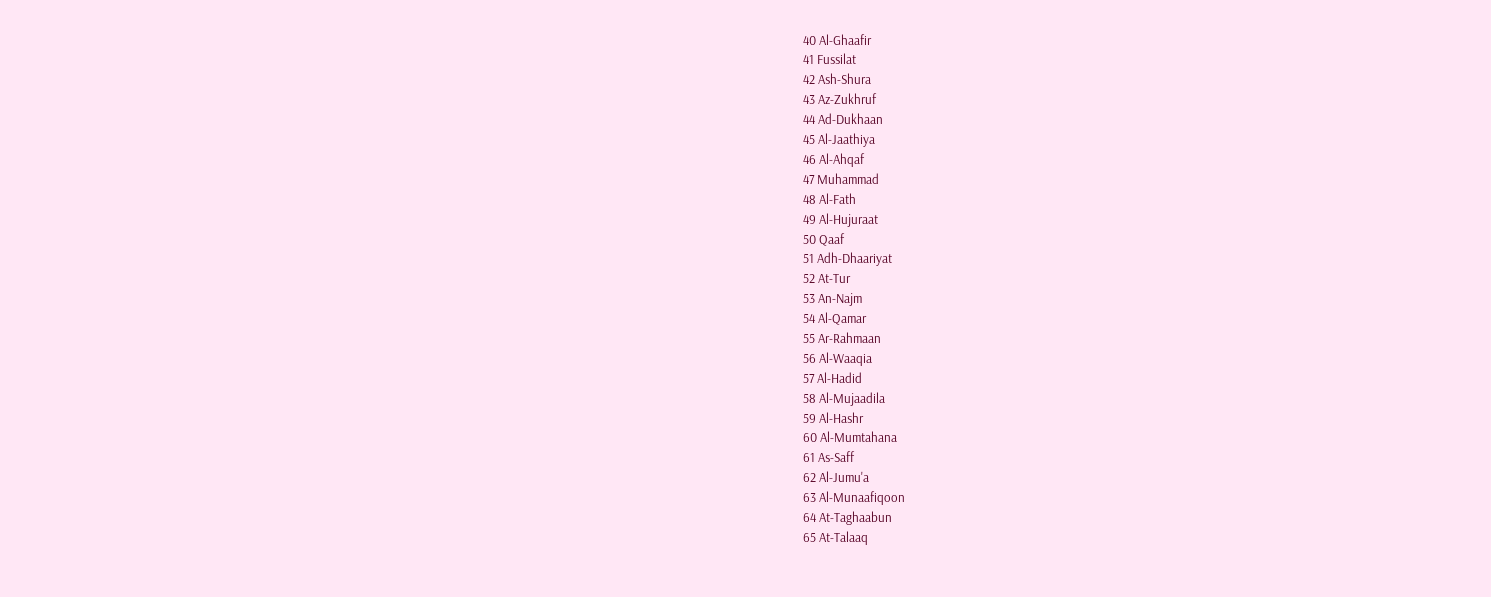40 Al-Ghaafir
41 Fussilat
42 Ash-Shura
43 Az-Zukhruf
44 Ad-Dukhaan
45 Al-Jaathiya
46 Al-Ahqaf
47 Muhammad
48 Al-Fath
49 Al-Hujuraat
50 Qaaf
51 Adh-Dhaariyat
52 At-Tur
53 An-Najm
54 Al-Qamar
55 Ar-Rahmaan
56 Al-Waaqia
57 Al-Hadid
58 Al-Mujaadila
59 Al-Hashr
60 Al-Mumtahana
61 As-Saff
62 Al-Jumu'a
63 Al-Munaafiqoon
64 At-Taghaabun
65 At-Talaaq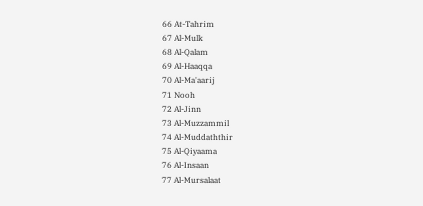66 At-Tahrim
67 Al-Mulk
68 Al-Qalam
69 Al-Haaqqa
70 Al-Ma'aarij
71 Nooh
72 Al-Jinn
73 Al-Muzzammil
74 Al-Muddaththir
75 Al-Qiyaama
76 Al-Insaan
77 Al-Mursalaat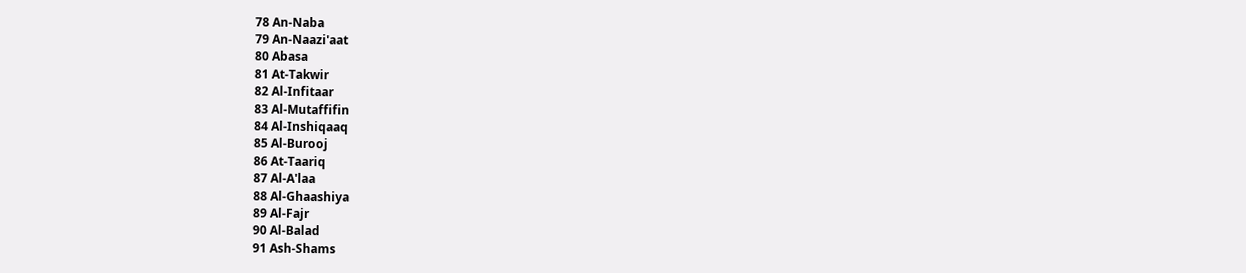78 An-Naba
79 An-Naazi'aat
80 Abasa
81 At-Takwir
82 Al-Infitaar
83 Al-Mutaffifin
84 Al-Inshiqaaq
85 Al-Burooj
86 At-Taariq
87 Al-A'laa
88 Al-Ghaashiya
89 Al-Fajr
90 Al-Balad
91 Ash-Shams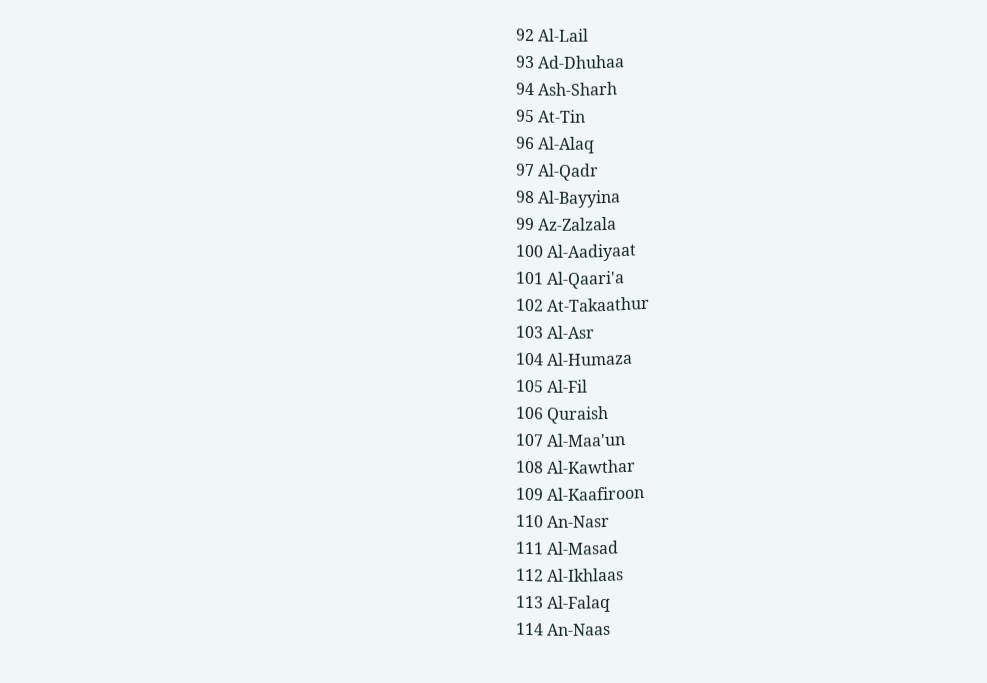92 Al-Lail
93 Ad-Dhuhaa
94 Ash-Sharh
95 At-Tin
96 Al-Alaq
97 Al-Qadr
98 Al-Bayyina
99 Az-Zalzala
100 Al-Aadiyaat
101 Al-Qaari'a
102 At-Takaathur
103 Al-Asr
104 Al-Humaza
105 Al-Fil
106 Quraish
107 Al-Maa'un
108 Al-Kawthar
109 Al-Kaafiroon
110 An-Nasr
111 Al-Masad
112 Al-Ikhlaas
113 Al-Falaq
114 An-Naas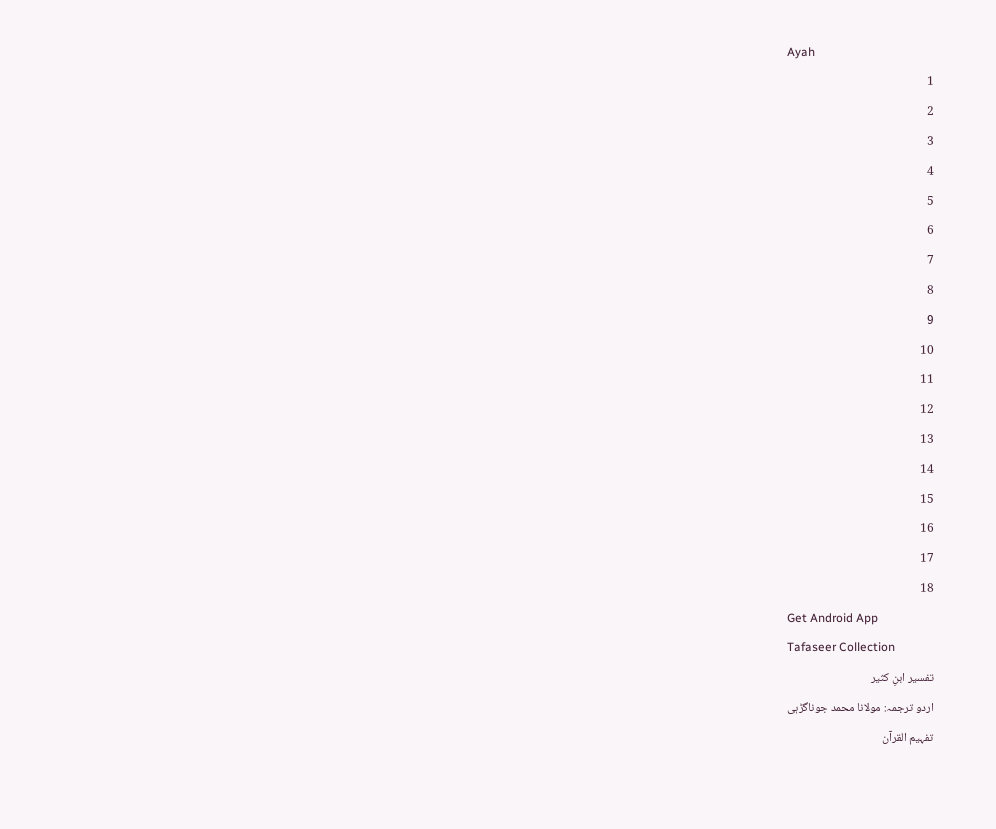Ayah
1
2
3
4
5
6
7
8
9
10
11
12
13
14
15
16
17
18
Get Android App
Tafaseer Collection
تفسیر ابنِ کثیر
اردو ترجمہ: مولانا محمد جوناگڑہی
تفہیم القرآن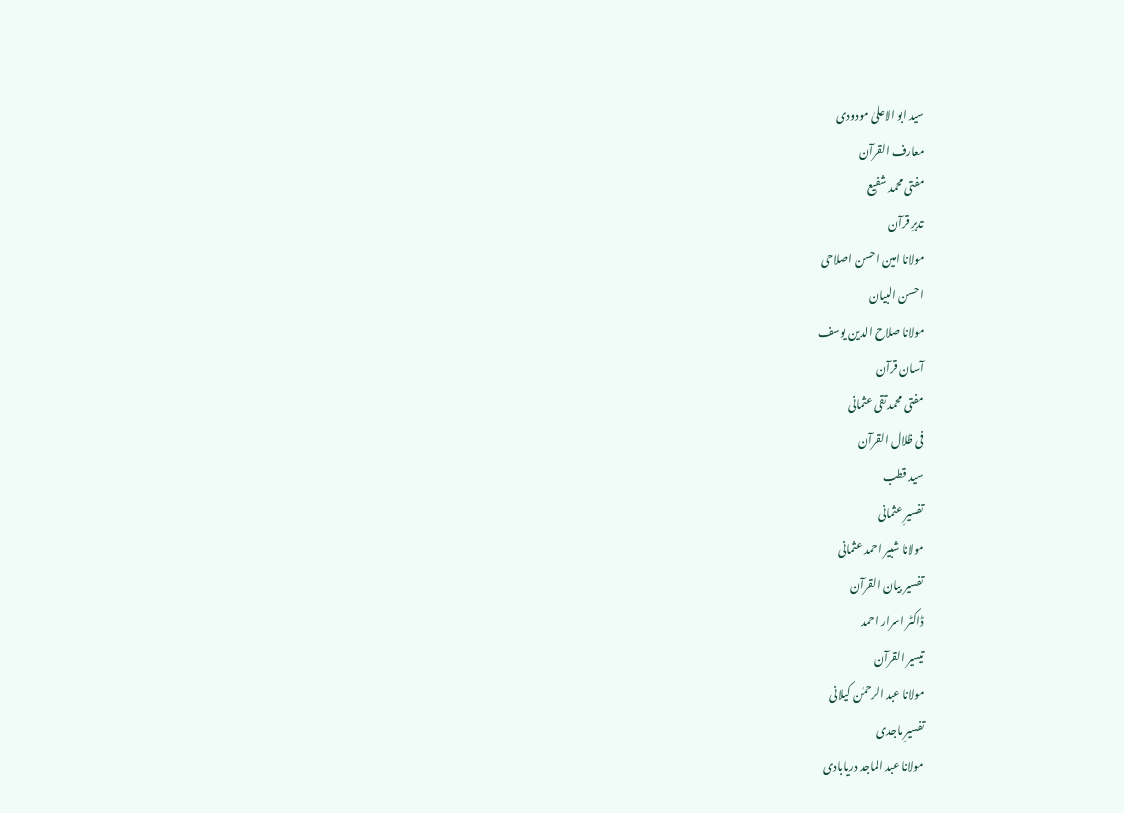سید ابو الاعلیٰ مودودی
معارف القرآن
مفتی محمد شفیع
تدبرِ قرآن
مولانا امین احسن اصلاحی
احسن البیان
مولانا صلاح الدین یوسف
آسان قرآن
مفتی محمد تقی عثمانی
فی ظلال القرآن
سید قطب
تفسیرِ عثمانی
مولانا شبیر احمد عثمانی
تفسیر بیان القرآن
ڈاکٹر اسرار احمد
تیسیر القرآن
مولانا عبد الرحمٰن کیلانی
تفسیرِ ماجدی
مولانا عبد الماجد دریابادی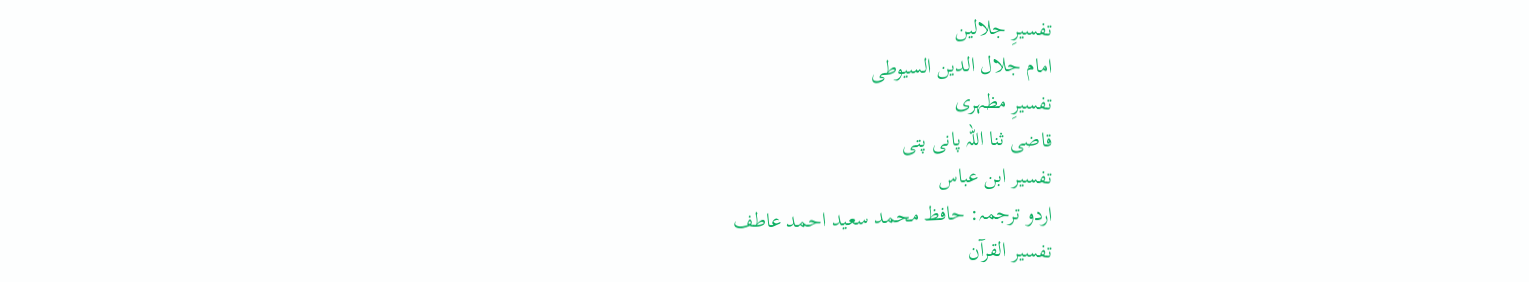تفسیرِ جلالین
امام جلال الدین السیوطی
تفسیرِ مظہری
قاضی ثنا اللہ پانی پتی
تفسیر ابن عباس
اردو ترجمہ: حافظ محمد سعید احمد عاطف
تفسیر القرآن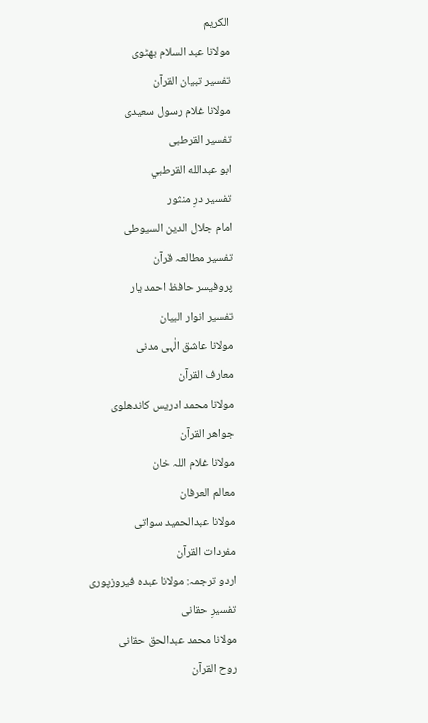الکریم
مولانا عبد السلام بھٹوی
تفسیر تبیان القرآن
مولانا غلام رسول سعیدی
تفسیر القرطبی
ابو عبدالله القرطبي
تفسیر درِ منثور
امام جلال الدین السیوطی
تفسیر مطالعہ قرآن
پروفیسر حافظ احمد یار
تفسیر انوار البیان
مولانا عاشق الٰہی مدنی
معارف القرآن
مولانا محمد ادریس کاندھلوی
جواھر القرآن
مولانا غلام اللہ خان
معالم العرفان
مولانا عبدالحمید سواتی
مفردات القرآن
اردو ترجمہ: مولانا عبدہ فیروزپوری
تفسیرِ حقانی
مولانا محمد عبدالحق حقانی
روح القرآن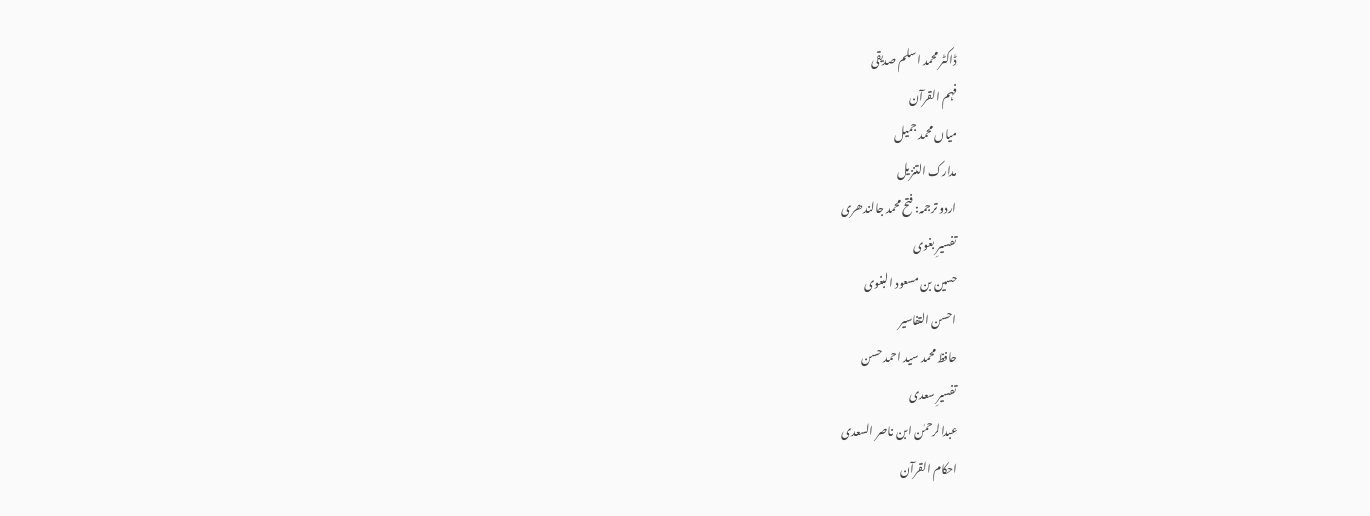ڈاکٹر محمد اسلم صدیقی
فہم القرآن
میاں محمد جمیل
مدارک التنزیل
اردو ترجمہ: فتح محمد جالندھری
تفسیرِ بغوی
حسین بن مسعود البغوی
احسن التفاسیر
حافظ محمد سید احمد حسن
تفسیرِ سعدی
عبدالرحمٰن ابن ناصر السعدی
احکام القرآن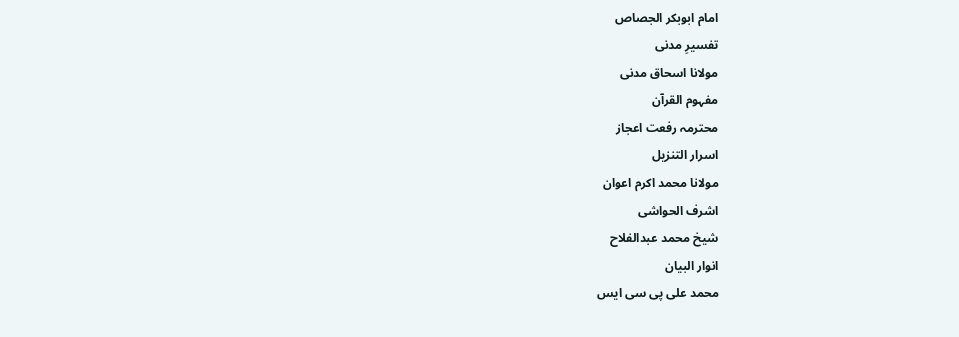امام ابوبکر الجصاص
تفسیرِ مدنی
مولانا اسحاق مدنی
مفہوم القرآن
محترمہ رفعت اعجاز
اسرار التنزیل
مولانا محمد اکرم اعوان
اشرف الحواشی
شیخ محمد عبدالفلاح
انوار البیان
محمد علی پی سی ایس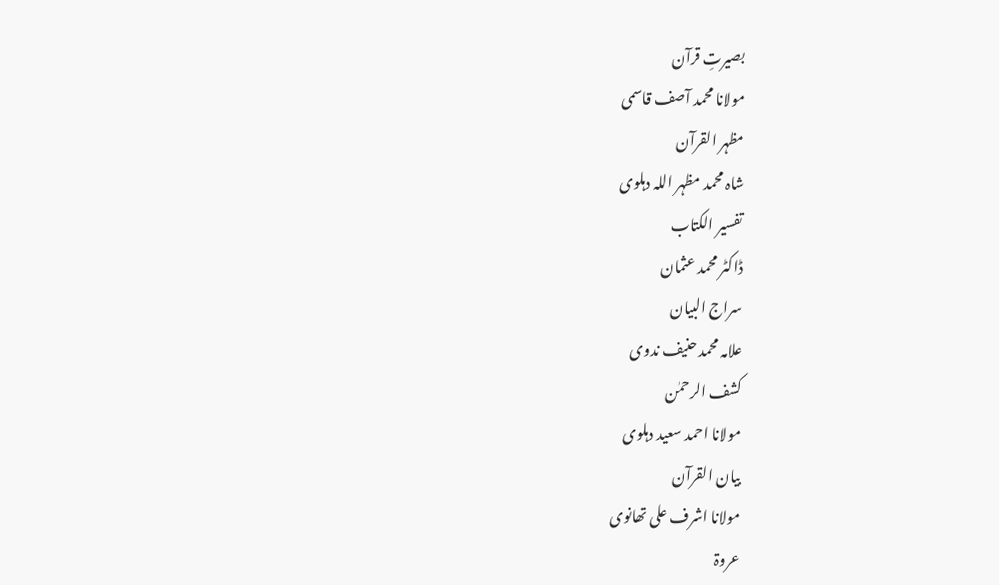بصیرتِ قرآن
مولانا محمد آصف قاسمی
مظہر القرآن
شاہ محمد مظہر اللہ دہلوی
تفسیر الکتاب
ڈاکٹر محمد عثمان
سراج البیان
علامہ محمد حنیف ندوی
کشف الرحمٰن
مولانا احمد سعید دہلوی
بیان القرآن
مولانا اشرف علی تھانوی
عروۃ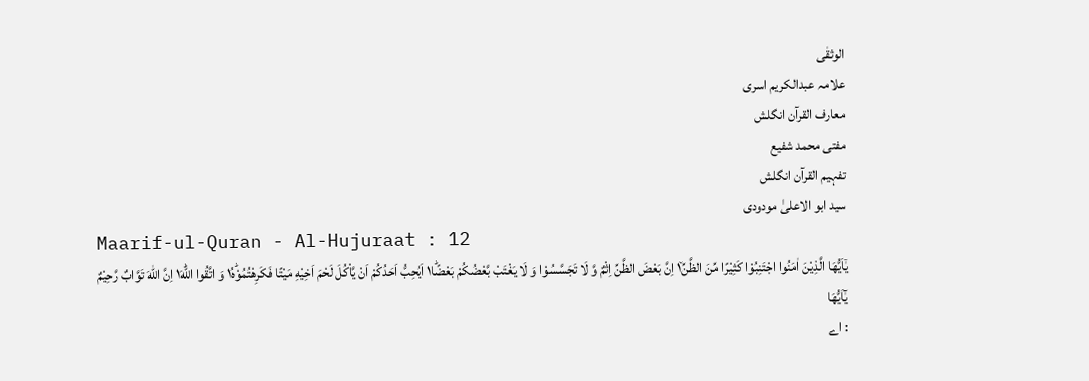الوثقٰی
علامہ عبدالکریم اسری
معارف القرآن انگلش
مفتی محمد شفیع
تفہیم القرآن انگلش
سید ابو الاعلیٰ مودودی
Maarif-ul-Quran - Al-Hujuraat : 12
یٰۤاَیُّهَا الَّذِیْنَ اٰمَنُوا اجْتَنِبُوْا كَثِیْرًا مِّنَ الظَّنِّ١٘ اِنَّ بَعْضَ الظَّنِّ اِثْمٌ وَّ لَا تَجَسَّسُوْا وَ لَا یَغْتَبْ بَّعْضُكُمْ بَعْضًا١ؕ اَیُحِبُّ اَحَدُكُمْ اَنْ یَّاْكُلَ لَحْمَ اَخِیْهِ مَیْتًا فَكَرِهْتُمُوْهُ١ؕ وَ اتَّقُوا اللّٰهَ١ؕ اِنَّ اللّٰهَ تَوَّابٌ رَّحِیْمٌ
يٰٓاَيُّهَا
: اے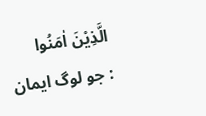الَّذِيْنَ اٰمَنُوا
: جو لوگ ایمان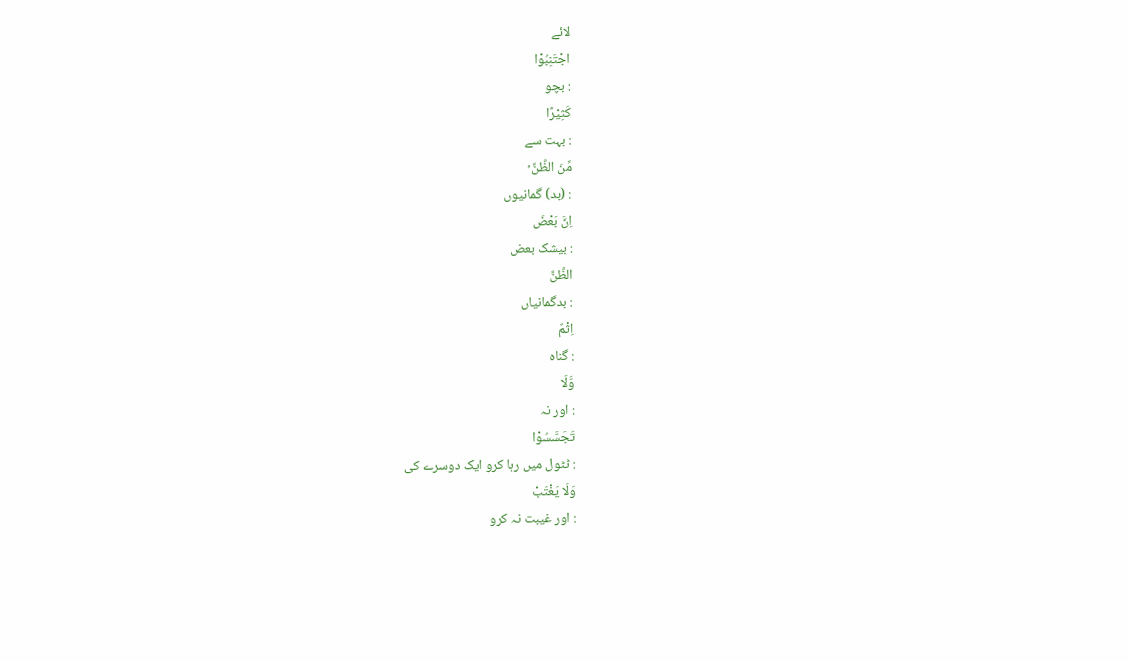لائے
اجْتَنِبُوْا
: بچو
كَثِيْرًا
: بہت سے
مِّنَ الظَّنِّ ۡ
: (بد) گمانیوں
اِنَّ بَعْضَ
: بیشک بعض
الظَّنِّ
: بدگمانیاں
اِثْمٌ
: گناہ
وَّلَا
: اور نہ
تَجَسَّسُوْا
: ٹٹول میں رہا کرو ایک دوسرے کی
وَلَا يَغْتَبْ
: اور غیبت نہ کرو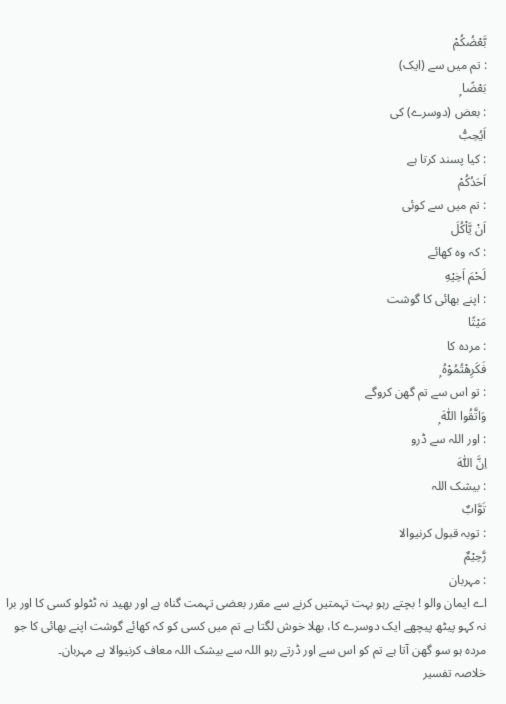بَّعْضُكُمْ
: تم میں سے (ایک)
بَعْضًا ۭ
: بعض (دوسرے) کی
اَيُحِبُّ
: کیا پسند کرتا ہے
اَحَدُكُمْ
: تم میں سے کوئی
اَنْ يَّاْكُلَ
: کہ وہ کھائے
لَحْمَ اَخِيْهِ
: اپنے بھائی کا گوشت
مَيْتًا
: مردہ کا
فَكَرِهْتُمُوْهُ ۭ
: تو اس سے تم گھن کروگے
وَاتَّقُوا اللّٰهَ ۭ
: اور اللہ سے ڈرو
اِنَّ اللّٰهَ
: بیشک اللہ
تَوَّابٌ
: توبہ قبول کرنیوالا
رَّحِيْمٌ
: مہربان
اے ایمان والو ! بچتے رہو بہت تہمتیں کرنے سے مقرر بعضی تہمت گناہ ہے اور بھید نہ ٹٹولو کسی کا اور برا نہ کہو پیٹھ پیچھے ایک دوسرے کا، بھلا خوش لگتا ہے تم میں کسی کو کہ کھائے گوشت اپنے بھائی کا جو مردہ ہو سو گھن آتا ہے تم کو اس سے اور ڈرتے رہو اللہ سے بیشک اللہ معاف کرنیوالا ہے مہربان۔
خلاصہ تفسیر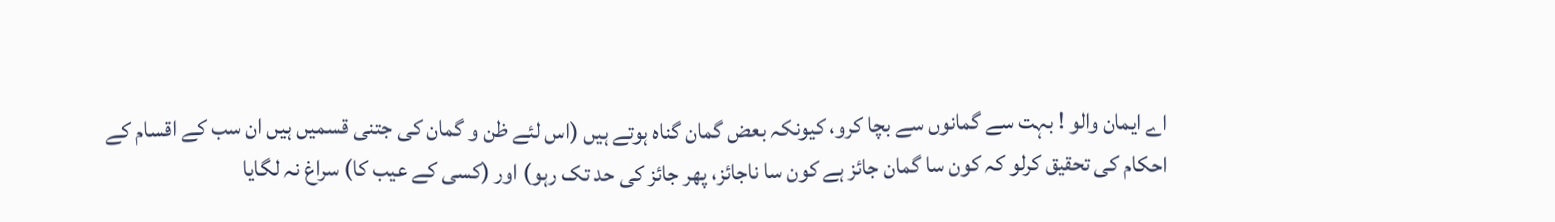اے ایمان والو ! بہت سے گمانوں سے بچا کرو، کیونکہ بعض گمان گناہ ہوتے ہیں (اس لئے ظن و گمان کی جتنی قسمیں ہیں ان سب کے اقسام کے احکام کی تحقیق کرلو کہ کون سا گمان جائز ہے کون سا ناجائز، پھر جائز کی حد تک رہو) اور (کسی کے عیب کا) سراغ نہ لگایا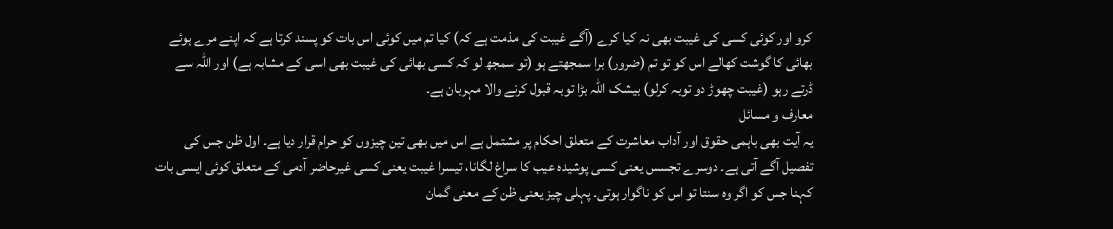کرو اور کوئی کسی کی غیبت بھی نہ کیا کرے (آگے غیبت کی مذمت ہے کہ) کیا تم میں کوئی اس بات کو پسند کرتا ہے کہ اپنے مرے ہوئے بھائی کا گوشت کھالے اس کو تو تم (ضرور) برا سمجھتے ہو (تو سمجھ لو کہ کسی بھائی کی غیبت بھی اسی کے مشابہ ہے) اور اللہ سے ڈرتے رہو (غیبت چھوڑ دو توبہ کرلو) بیشک اللہ بڑا توبہ قبول کرنے والا مہربان ہے۔
معارف و مسائل
یہ آیت بھی باہمی حقوق اور آداب معاشرت کے متعلق احکام پر مشتمل ہے اس میں بھی تین چیزوں کو حرام قرار دیا ہے۔ اول ظن جس کی تفصیل آگے آتی ہے۔ دوسرے تجسس یعنی کسی پوشیدہ عیب کا سراغ لگانا، تیسرا غیبت یعنی کسی غیرحاضر آدمی کے متعلق کوئی ایسی بات کہنا جس کو اگر وہ سنتا تو اس کو ناگوار ہوتی۔ پہلی چیز یعنی ظن کے معنی گمان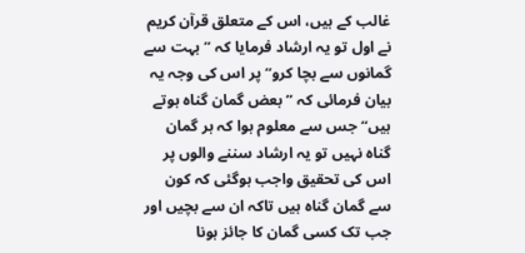غالب کے ہیں، اس کے متعلق قرآن کریم نے اول تو یہ ارشاد فرمایا کہ ”بہت سے گمانوں سے بچا کرو“ پر اس کی وجہ یہ بیان فرمائی کہ ”بعض گمان گناہ ہوتے ہیں“ جس سے معلوم ہوا کہ ہر گمان گناہ نہیں تو یہ ارشاد سننے والوں پر اس کی تحقیق واجب ہوگئی کہ کون سے گمان گناہ ہیں تاکہ ان سے بچیں اور جب تک کسی گمان کا جائز ہونا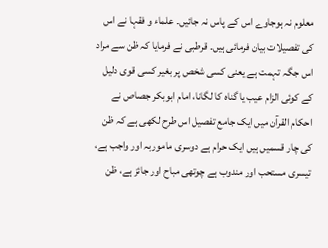معلوم نہ ہوجاوے اس کے پاس نہ جائیں۔ علماء و فقہا نے اس کی تفصیلات بیان فرمائی ہیں۔ قرطبی نے فرمایا کہ ظن سے مراد اس جگہ تہمت ہے یعنی کسی شخص پر بغیر کسی قوی دلیل کے کوئی الزام عیب یا گناہ کا لگانا، امام ابوبکر جصاص نے احکام القرآن میں ایک جامع تفصیل اس طرح لکھی ہے کہ ظن کی چار قسمیں ہیں ایک حرام ہے دوسری ماموربہ اور واجب ہے، تیسری مستحب اور مندوب ہے چوتھی مباح اور جائز ہے، ظن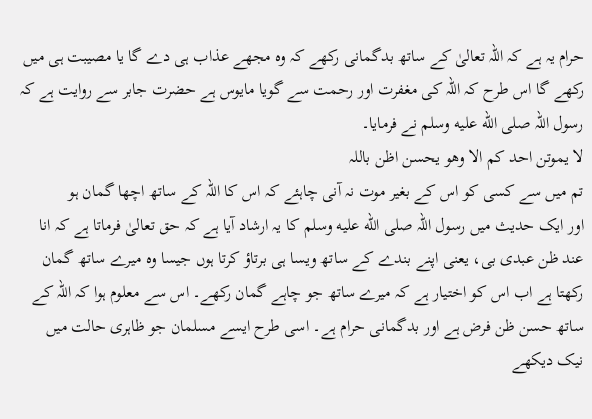حرام یہ ہے کہ اللہ تعالیٰ کے ساتھ بدگمانی رکھے کہ وہ مجھے عذاب ہی دے گا یا مصیبت ہی میں رکھے گا اس طرح کہ اللہ کی مغفرت اور رحمت سے گویا مایوس ہے حضرت جابر سے روایت ہے کہ رسول اللہ صلى الله عليه وسلم نے فرمایا۔
لا یموتن احد کم الا وھو یحسن اظن باللہ
تم میں سے کسی کو اس کے بغیر موت نہ آنی چاہئے کہ اس کا اللہ کے ساتھ اچھا گمان ہو
اور ایک حدیث میں رسول اللہ صلى الله عليه وسلم کا یہ ارشاد آیا ہے کہ حق تعالیٰ فرماتا ہے کہ انا عند ظن عبدی بی، یعنی اپنے بندے کے ساتھ ویسا ہی برتاؤ کرتا ہوں جیسا وہ میرے ساتھ گمان رکھتا ہے اب اس کو اختیار ہے کہ میرے ساتھ جو چاہے گمان رکھے۔ اس سے معلوم ہوا کہ اللہ کے ساتھ حسن ظن فرض ہے اور بدگمانی حرام ہے۔ اسی طرح ایسے مسلمان جو ظاہری حالت میں نیک دیکھے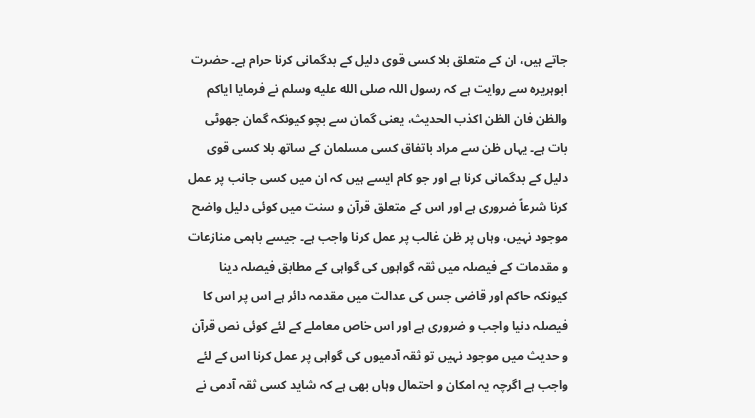جاتے ہیں، ان کے متعلق بلا کسی قوی دلیل کے بدگمانی کرنا حرام ہے۔ حضرت ابوہریرہ سے روایت ہے کہ رسول اللہ صلى الله عليه وسلم نے فرمایا ایاکم والظن فان الظن اکذب الحدیث، یعنی گمان سے بچو کیونکہ گمان جھوٹی بات ہے۔ یہاں ظن سے مراد باتفاق کسی مسلمان کے ساتھ بلا کسی قوی دلیل کے بدگمانی کرنا ہے اور جو کام ایسے ہیں کہ ان میں کسی جانب پر عمل کرنا شرعاً ضروری ہے اور اس کے متعلق قرآن و سنت میں کوئی دلیل واضح موجود نہیں، وہاں پر ظن غالب پر عمل کرنا واجب ہے۔ جیسے باہمی منازعات و مقدمات کے فیصلہ میں ثقہ گواہوں کی گواہی کے مطابق فیصلہ دینا کیونکہ حاکم اور قاضی جس کی عدالت میں مقدمہ دائر ہے اس پر اس کا فیصلہ دنیا واجب و ضروری ہے اور اس خاص معاملے کے لئے کوئی نص قرآن و حدیث میں موجود نہیں تو ثقہ آدمیوں کی گواہی پر عمل کرنا اس کے لئے واجب ہے اگرچہ یہ امکان و احتمال وہاں بھی ہے کہ شاید کسی ثقہ آدمی نے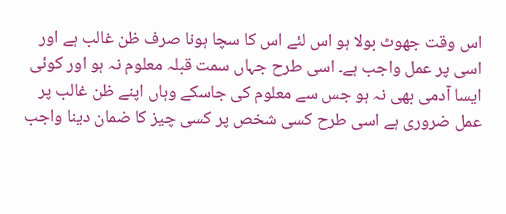اس وقت جھوٹ بولا ہو اس لئے اس کا سچا ہونا صرف ظن غالب ہے اور اسی پر عمل واجب ہے۔ اسی طرح جہاں سمت قبلہ معلوم نہ ہو اور کوئی ایسا آدمی بھی نہ ہو جس سے معلوم کی جاسکے وہاں اپنے ظن غالب پر عمل ضروری ہے اسی طرح کسی شخص پر کسی چیز کا ضمان دینا واجب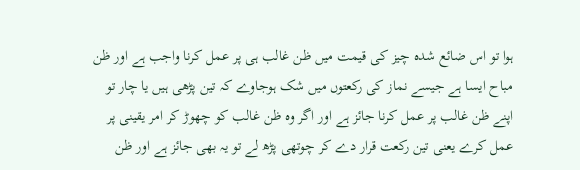ہوا تو اس ضائع شدہ چیز کی قیمت میں ظن غالب ہی پر عمل کرنا واجب ہے اور ظن مباح ایسا ہے جیسے نماز کی رکعتوں میں شک ہوجاوے کہ تین پڑھی ہیں یا چار تو اپنے ظن غالب پر عمل کرنا جائز ہے اور اگر وہ ظن غالب کو چھوڑ کر امر یقینی پر عمل کرے یعنی تین رکعت قرار دے کر چوتھی پڑھ لے تو یہ بھی جائز ہے اور ظن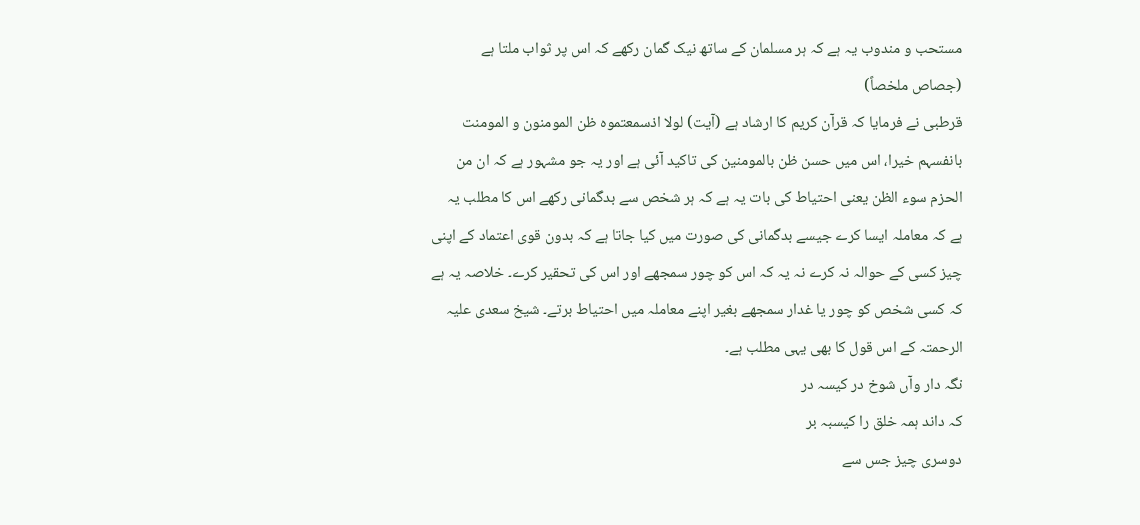مستحب و مندوب یہ ہے کہ ہر مسلمان کے ساتھ نیک گمان رکھے کہ اس پر ثواب ملتا ہے (جصاص ملخصاً)
قرطبی نے فرمایا کہ قرآن کریم کا ارشاد ہے (آیت) لولا اذسمعتموہ ظن المومنون و المومنت بانفسہم خیرا، اس میں حسن ظن بالمومنین کی تاکید آئی ہے اور یہ جو مشہور ہے کہ ان من الحزم سوء الظن یعنی احتیاط کی بات یہ ہے کہ ہر شخص سے بدگمانی رکھے اس کا مطلب یہ ہے کہ معاملہ ایسا کرے جیسے بدگمانی کی صورت میں کیا جاتا ہے کہ بدون قوی اعتماد کے اپنی چیز کسی کے حوالہ نہ کرے نہ یہ کہ اس کو چور سمجھے اور اس کی تحقیر کرے۔ خلاصہ یہ ہے کہ کسی شخص کو چور یا غدار سمجھے بغیر اپنے معاملہ میں احتیاط برتے۔ شیخ سعدی علیہ الرحمتہ کے اس قول کا بھی یہی مطلب ہے۔
نگہ دار وآں شوخ در کیسہ در
کہ داند ہمہ خلق را کیسبہ بر
دوسری چیز جس سے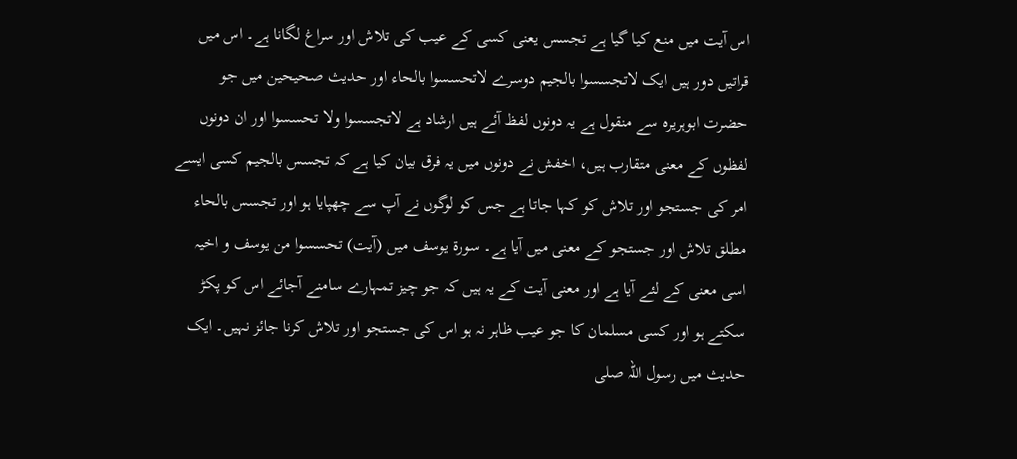اس آیت میں منع کیا گیا ہے تجسس یعنی کسی کے عیب کی تلاش اور سراغ لگانا ہے۔ اس میں قراتیں دور ہیں ایک لاتجسسوا بالجیم دوسرے لاتحسسوا بالحاء اور حدیث صحیحین میں جو حضرت ابوہریرہ سے منقول ہے یہ دونوں لفظ آئے ہیں ارشاد ہے لاتجسسوا ولا تحسسوا اور ان دونوں لفظوں کے معنی متقارب ہیں، اخفش نے دونوں میں یہ فرق بیان کیا ہے کہ تجسس بالجیم کسی ایسے امر کی جستجو اور تلاش کو کہا جاتا ہے جس کو لوگوں نے آپ سے چھپایا ہو اور تجسس بالحاء مطلق تلاش اور جستجو کے معنی میں آیا ہے۔ سورة یوسف میں (آیت) تحسسوا من یوسف و اخیہ اسی معنی کے لئے آیا ہے اور معنی آیت کے یہ ہیں کہ جو چیز تمہارے سامنے آجائے اس کو پکڑ سکتے ہو اور کسی مسلمان کا جو عیب ظاہر نہ ہو اس کی جستجو اور تلاش کرنا جائز نہیں۔ ایک حدیث میں رسول اللہ صلى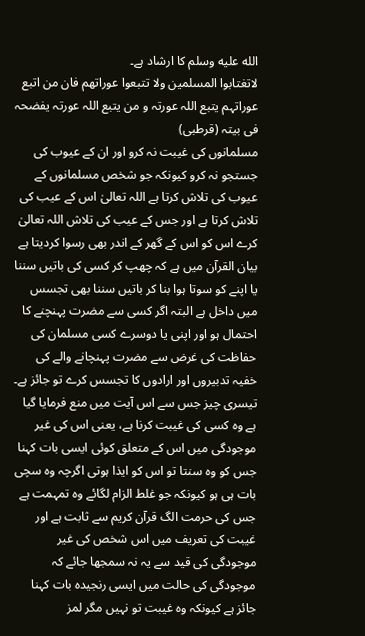الله عليه وسلم کا ارشاد ہے۔
لاتغتابوا المسلمین ولا تتبعوا عوراتھم فان من اتبع عوراتہم یتبع اللہ عورتہ و من یتبع اللہ عورتہ یفضحہ فی بیتہ (قرطبی)
مسلمانوں کی غیبت نہ کرو اور ان کے عیوب کی جستجو نہ کرو کیونکہ جو شخص مسلمانوں کے عیوب کی تلاش کرتا ہے اللہ تعالیٰ اس کے عیب کی تلاش کرتا ہے اور جس کے عیب کی تلاش اللہ تعالیٰ کرے اس کو اس کے گھر کے اندر بھی رسوا کردیتا ہے
بیان القرآن میں ہے کہ چھپ کر کسی کی باتیں سننا یا اپنے کو سوتا ہوا بنا کر باتیں سننا بھی تجسس میں داخل ہے البتہ اگر کسی سے مضرت پہنچنے کا احتمال ہو اور اپنی یا دوسرے کسی مسلمان کی حفاظت کی غرض سے مضرت پہنچانے والے کی خفیہ تدبیروں اور ارادوں کا تجسس کرے تو جائز ہے۔ تیسری چیز جس سے اس آیت میں منع فرمایا گیا ہے وہ کسی کی غیبت کرنا ہے، یعنی اس کی غیر موجودگی میں اس کے متعلق کوئی ایسی بات کہنا جس کو وہ سنتا تو اس کو ایذا ہوتی اگرچہ وہ سچی بات ہی ہو کیونکہ جو غلط الزام لگائے وہ تمہمت ہے جس کی حرمت الگ قرآن کریم سے ثابت ہے اور غیبت کی تعریف میں اس شخص کی غیر موجودگی کی قید سے یہ نہ سمجھا جائے کہ موجودگی کی حالت میں ایسی رنجیدہ بات کہنا جائز ہے کیونکہ وہ غیبت تو نہیں مگر لمز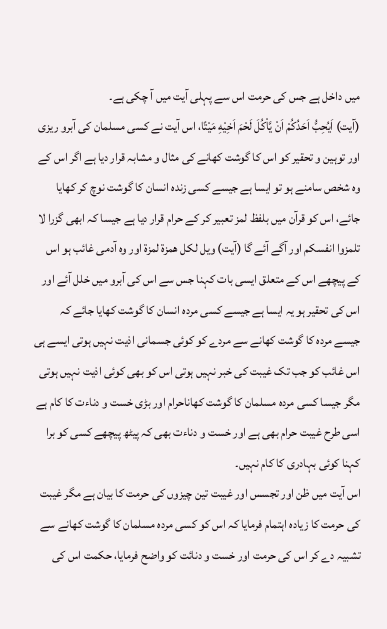میں داخل ہے جس کی حرمت اس سے پہلی آیت میں آ چکی ہے۔
(آیت) اَيُحِبُّ اَحَدُكُمْ اَنْ يَّاْكُلَ لَحْمَ اَخِيْهِ مَيْتًا، اس آیت نے کسی مسلمان کی آبرو ریزی اور توہین و تحقیر کو اس کا گوشت کھانے کی مثال و مشابہ قرار دیا ہے اگر اس کے وہ شخص سامنے ہو تو ایسا ہے جیسے کسی زندہ انسان کا گوشت نوچ کر کھایا جائے، اس کو قرآن میں بلفظ لمز تعبیر کر کے حرام قرار دیا ہے جیسا کہ ابھی گزرا لا تلمزوا انفسکم اور آگے آئے گا (آیت) ویل لکل ھمزة لمزة اور وہ آدمی غائب ہو اس کے پیچھے اس کے متعلق ایسی بات کہنا جس سے اس کی آبرو میں خلل آئے اور اس کی تحقیر ہو یہ ایسا ہے جیسے کسی مردہ انسان کا گوشت کھایا جائے کہ جیسے مردہ کا گوشت کھانے سے مردے کو کوئی جسمانی اذیت نہیں ہوتی ایسے ہی اس غائب کو جب تک غیبت کی خبر نہیں ہوتی اس کو بھی کوئی اذیت نہیں ہوتی مگر جیسا کسی مردہ مسلمان کا گوشت کھاناحرام اور بڑی خست و دناءت کا کام ہے اسی طرح غیبت حرام بھی ہے اور خست و دناءت بھی کہ پیٹھ پیچھے کسی کو برا کہنا کوئی بہادری کا کام نہیں۔
اس آیت میں ظن اور تجسس اور غیبت تین چیزوں کی حرمت کا بیان ہے مگر غیبت کی حرمت کا زیادہ اہتمام فرمایا کہ اس کو کسی مردہ مسلمان کا گوشت کھانے سے تشبیہ دے کر اس کی حرمت اور خست و دنائت کو واضح فرمایا، حکمت اس کی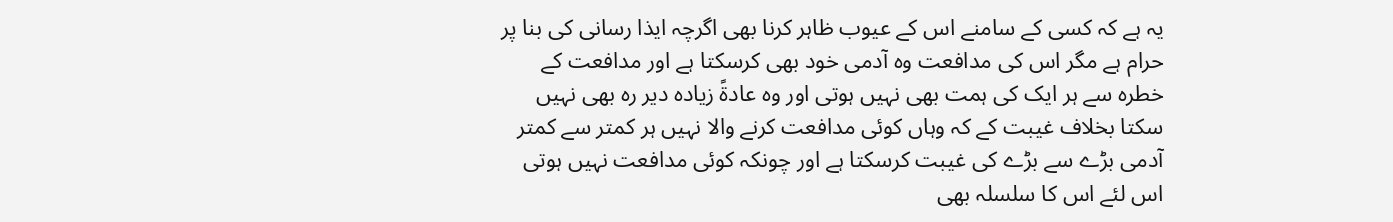یہ ہے کہ کسی کے سامنے اس کے عیوب ظاہر کرنا بھی اگرچہ ایذا رسانی کی بنا پر حرام ہے مگر اس کی مدافعت وہ آدمی خود بھی کرسکتا ہے اور مدافعت کے خطرہ سے ہر ایک کی ہمت بھی نہیں ہوتی اور وہ عادةً زیادہ دیر رہ بھی نہیں سکتا بخلاف غیبت کے کہ وہاں کوئی مدافعت کرنے والا نہیں ہر کمتر سے کمتر آدمی بڑے سے بڑے کی غیبت کرسکتا ہے اور چونکہ کوئی مدافعت نہیں ہوتی اس لئے اس کا سلسلہ بھی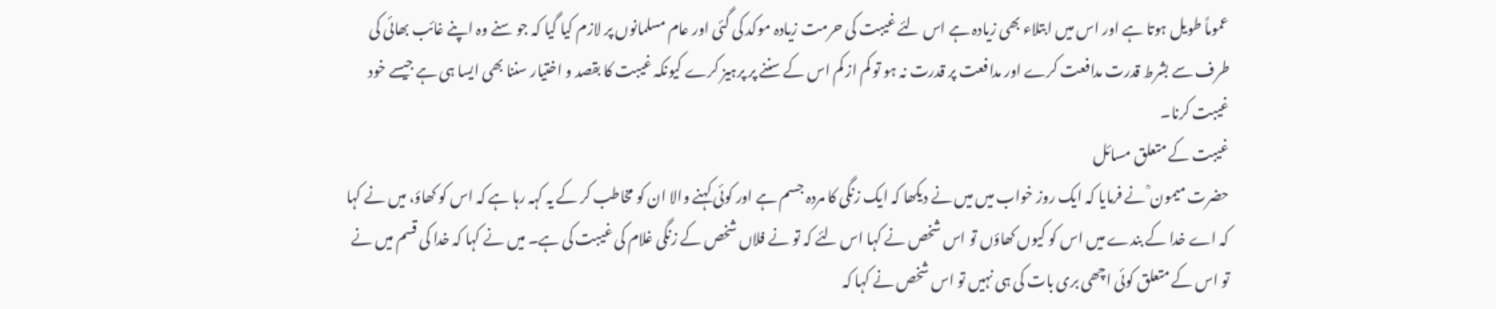عموماً طویل ہوتا ہے اور اس میں ابتلاء بھی زیادہ ہے اس لئے غیبت کی حرمت زیادہ موکد کی گئی اور عام مسلمانوں پر لازم کیا گیا کہ جو سنے وہ اپنے غائب بھائی کی طرف سے بشرط قدرت مدافعت کرے اور مدافعت پر قدرت نہ ہو تو کم از کم اس کے سننے پر پرہیز کرے کیونکہ غیبت کا بقصد و اختیار سننا بھی ایسا ہی ہے جیسے خود غیبت کرنا۔
غیبت کے متعلق مسائل
حضرت میمون ؒ نے فرمایا کہ ایک روز خواب میں میں نے دیکھا کہ ایک زنگی کا مردہ جسم ہے اور کوئی کہنے والا ان کو مخاطب کر کے یہ کہہ رہا ہے کہ اس کو کھاؤ، میں نے کہا کہ اے خدا کے بندے میں اس کو کیوں کھاؤں تو اس شخص نے کہا اس لئے کہ تو نے فلاں شخص کے زنگی غلام کی غیبت کی ہے۔ میں نے کہا کہ خدا کی قسم میں نے تو اس کے متعلق کوئی اچھی بری بات کی ہی نہیں تو اس شخص نے کہا کہ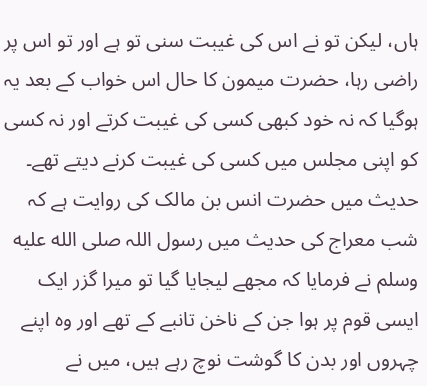ہاں، لیکن تو نے اس کی غیبت سنی تو ہے اور تو اس پر راضی رہا، حضرت میمون کا حال اس خواب کے بعد یہ ہوگیا کہ نہ خود کبھی کسی کی غیبت کرتے اور نہ کسی کو اپنی مجلس میں کسی کی غیبت کرنے دیتے تھے۔
حدیث میں حضرت انس بن مالک کی روایت ہے کہ شب معراج کی حدیث میں رسول اللہ صلى الله عليه وسلم نے فرمایا کہ مجھے لیجایا گیا تو میرا گزر ایک ایسی قوم پر ہوا جن کے ناخن تانبے کے تھے اور وہ اپنے چہروں اور بدن کا گوشت نوچ رہے ہیں، میں نے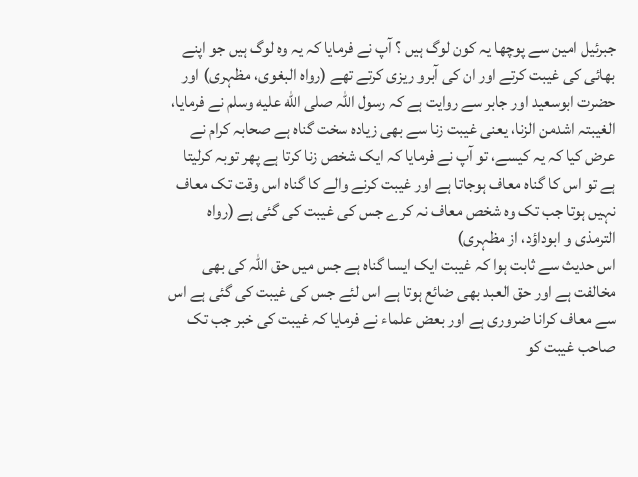جبرئیل امین سے پوچھا یہ کون لوگ ہیں ؟ آپ نے فرمایا کہ یہ وہ لوگ ہیں جو اپنے بھائی کی غیبت کرتے اور ان کی آبرو ریزی کرتے تھے (رواہ البغوی، مظہری) اور حضرت ابوسعید اور جابر سے روایت ہے کہ رسول اللہ صلى الله عليه وسلم نے فرمایا، الغیبتہ اشدمن الزنا، یعنی غیبت زنا سے بھی زیادہ سخت گناہ ہے صحابہ کرام نے عرض کیا کہ یہ کیسے، تو آپ نے فرمایا کہ ایک شخص زنا کرتا ہے پھر توبہ کرلیتا ہے تو اس کا گناہ معاف ہوجاتا ہے اور غیبت کرنے والے کا گناہ اس وقت تک معاف نہیں ہوتا جب تک وہ شخص معاف نہ کرے جس کی غیبت کی گئی ہے (رواہ الترمذی و ابوداؤد، از مظہری)
اس حدیث سے ثابت ہوا کہ غیبت ایک ایسا گناہ ہے جس میں حق اللہ کی بھی مخالفت ہے اور حق العبد بھی ضائع ہوتا ہے اس لئے جس کی غیبت کی گئی ہے اس سے معاف کرانا ضروری ہے اور بعض علماء نے فرمایا کہ غیبت کی خبر جب تک صاحب غیبت کو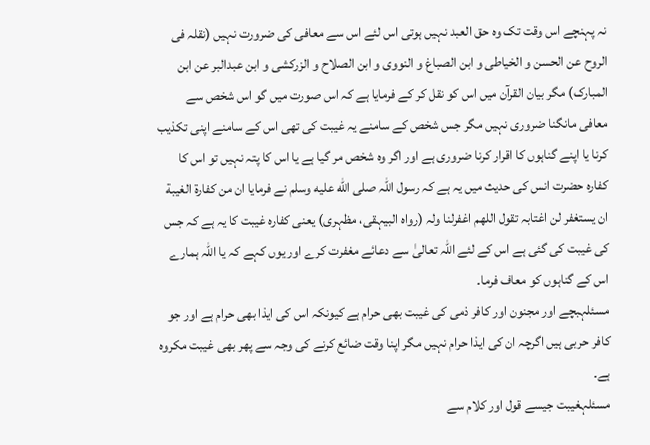نہ پہنچے اس وقت تک وہ حق العبد نہیں ہوتی اس لئے اس سے معافی کی ضرورت نہیں (نقلہ فی الروح عن الحسن و الخیاطی و ابن الصباغ و النووی و ابن الصلاح و الزرکشی و ابن عبدالبر عن ابن المبارک) مگر بیان القرآن میں اس کو نقل کر کے فرمایا ہے کہ اس صورت میں گو اس شخص سے معافی مانگنا ضروری نہیں مگر جس شخص کے سامنے یہ غیبت کی تھی اس کے سامنے اپنی تکذیب کرنا یا اپنے گناہوں کا اقرار کرنا ضروری ہے اور اگر وہ شخص مر گیا ہے یا اس کا پتہ نہیں تو اس کا کفارہ حضرت انس کی حدیث میں یہ ہے کہ رسول اللہ صلى الله عليه وسلم نے فرمایا ان من کفارة الغیبة ان یستغفر لن اغتابہ تقول اللھم اغفرلنا ولہ (رواہ البیہقی، مظہری) یعنی کفارہ غیبت کا یہ ہے کہ جس کی غیبت کی گئی ہے اس کے لئے اللہ تعالیٰ سے دعائے مغفرت کرے اور یوں کہے کہ یا اللہ ہمارے اس کے گناہوں کو معاف فرما۔
مسئلہبچے اور مجنون اور کافر ذمی کی غیبت بھی حرام ہے کیونکہ اس کی ایذا بھی حرام ہے اور جو کافر حربی ہیں اگرچہ ان کی ایذا حرام نہیں مگر اپنا وقت ضائع کرنے کی وجہ سے پھر بھی غیبت مکروہ ہے۔
مسئلہغیبت جیسے قول اور کلام سے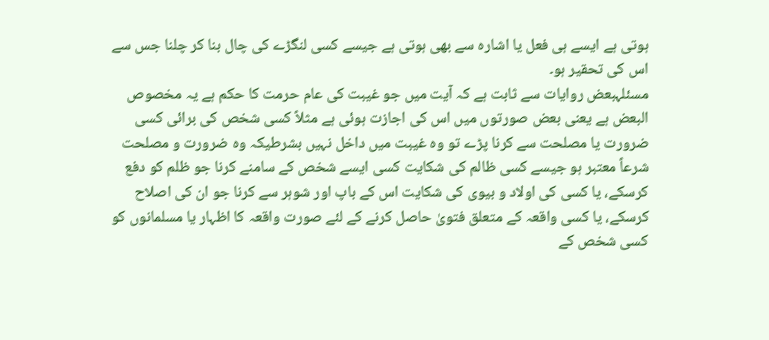ہوتی ہے ایسے ہی فعل یا اشارہ سے بھی ہوتی ہے جیسے کسی لنگڑے کی چال بنا کر چلنا جس سے اس کی تحقیر ہو۔
مسئلہبعض روایات سے ثابت ہے کہ آیت میں جو غیبت کی عام حرمت کا حکم ہے یہ مخصوص البعض ہے یعنی بعض صورتوں میں اس کی اجازت ہوئی ہے مثلاً کسی شخص کی برائی کسی ضرورت یا مصلحت سے کرنا پڑے تو وہ غیبت میں داخل نہیں بشرطیکہ وہ ضرورت و مصلحت شرعاً معتبر ہو جیسے کسی ظالم کی شکایت کسی ایسے شخص کے سامنے کرنا جو ظلم کو دفع کرسکے، یا کسی کی اولاد و بیوی کی شکایت اس کے باپ اور شوہر سے کرنا جو ان کی اصلاح کرسکے، یا کسی واقعہ کے متعلق فتویٰ حاصل کرنے کے لئے صورت واقعہ کا اظہار یا مسلمانوں کو کسی شخص کے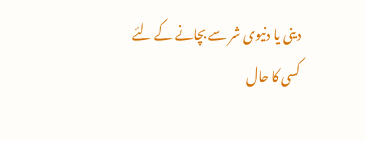دینی یا دنیوی شر سے بچانے کے لئے کسی کا حال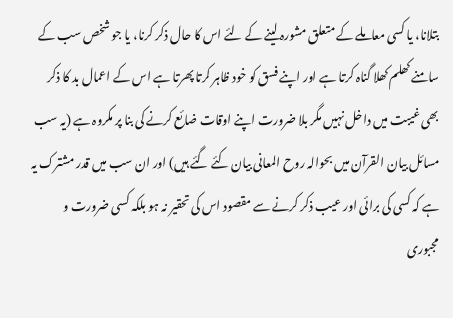بتلانا، یا کسی معاملے کے متعلق مشورہ لینے کے لئے اس کا حال ذکر کرنا، یا جو شخص سب کے سامنے کھلم کھلا گناہ کرتا ہے اور اپنے فسق کو خود ظاہر کرتا پھرتا ہے اس کے اعمال بد کا ذکر بھی غیبت میں داخل نہیں مگر بلا ضرورت اپنے اوقات ضائع کرنے کی بنا پر مکروہ ہے (یہ سب مسائل بیان القرآن میں بحوالہ روح المعانی بیان کئے گئے ہیں) اور ان سب میں قدر مشترک یہ ہے کہ کسی کی برائی اور عیب ذکر کرنے سے مقصود اس کی تحقیر نہ ہو بلکہ کسی ضرورت و مجبوری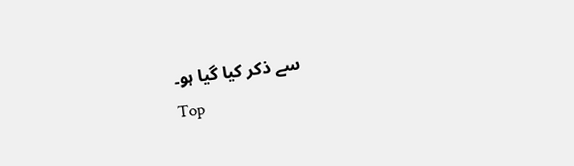سے ذکر کیا گیا ہو۔
Top